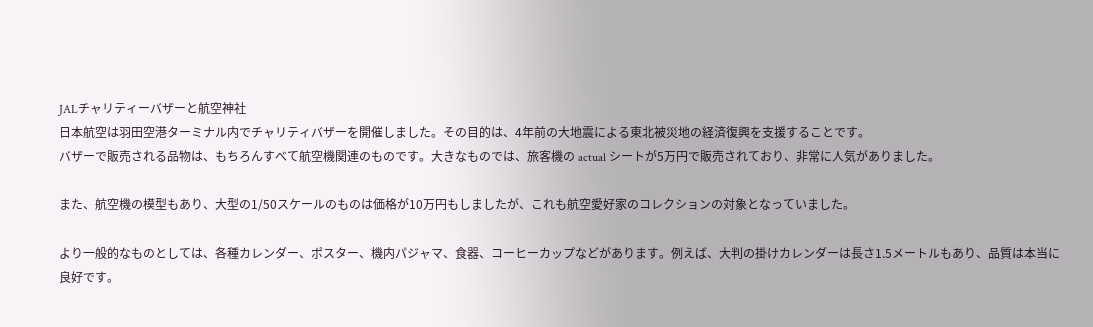JALチャリティーバザーと航空神社
日本航空は羽田空港ターミナル内でチャリティバザーを開催しました。その目的は、4年前の大地震による東北被災地の経済復興を支援することです。
バザーで販売される品物は、もちろんすべて航空機関連のものです。大きなものでは、旅客機の actual シートが5万円で販売されており、非常に人気がありました。

また、航空機の模型もあり、大型の1/50スケールのものは価格が10万円もしましたが、これも航空愛好家のコレクションの対象となっていました。

より一般的なものとしては、各種カレンダー、ポスター、機内パジャマ、食器、コーヒーカップなどがあります。例えば、大判の掛けカレンダーは長さ1.5メートルもあり、品質は本当に良好です。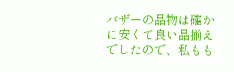バザーの品物は確かに安くて良い品揃えでしたので、私もも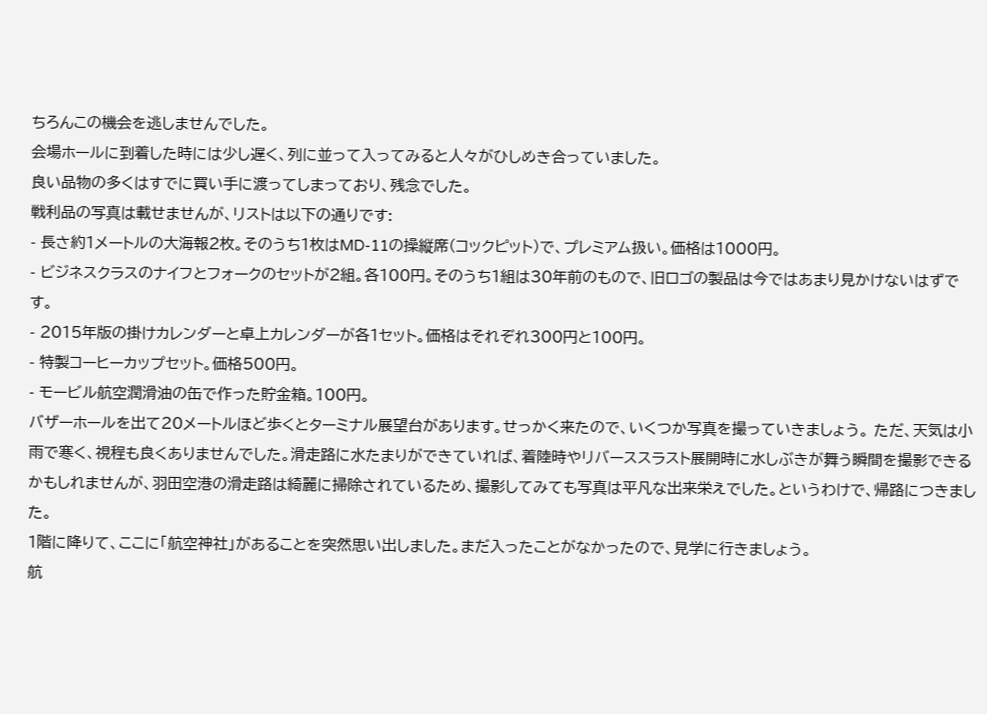ちろんこの機会を逃しませんでした。
会場ホールに到着した時には少し遅く、列に並って入ってみると人々がひしめき合っていました。
良い品物の多くはすでに買い手に渡ってしまっており、残念でした。
戦利品の写真は載せませんが、リストは以下の通りです:
- 長さ約1メートルの大海報2枚。そのうち1枚はMD-11の操縦席(コックピット)で、プレミアム扱い。価格は1000円。
- ビジネスクラスのナイフとフォークのセットが2組。各100円。そのうち1組は30年前のもので、旧ロゴの製品は今ではあまり見かけないはずです。
- 2015年版の掛けカレンダーと卓上カレンダーが各1セット。価格はそれぞれ300円と100円。
- 特製コーヒーカップセット。価格500円。
- モービル航空潤滑油の缶で作った貯金箱。100円。
バザーホールを出て20メートルほど歩くとターミナル展望台があります。せっかく来たので、いくつか写真を撮っていきましょう。 ただ、天気は小雨で寒く、視程も良くありませんでした。滑走路に水たまりができていれば、着陸時やリバーススラスト展開時に水しぶきが舞う瞬間を撮影できるかもしれませんが、羽田空港の滑走路は綺麗に掃除されているため、撮影してみても写真は平凡な出来栄えでした。というわけで、帰路につきました。
1階に降りて、ここに「航空神社」があることを突然思い出しました。まだ入ったことがなかったので、見学に行きましょう。
航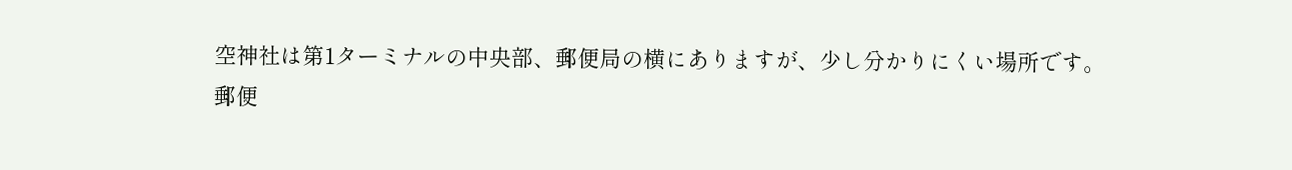空神社は第1ターミナルの中央部、郵便局の横にありますが、少し分かりにくい場所です。
郵便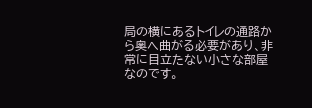局の横にあるトイレの通路から奥へ曲がる必要があり、非常に目立たない小さな部屋なのです。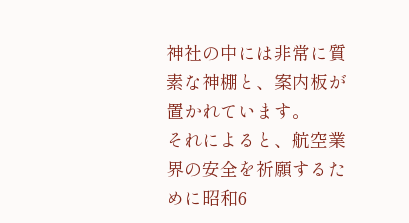神社の中には非常に質素な神棚と、案内板が置かれています。
それによると、航空業界の安全を祈願するために昭和6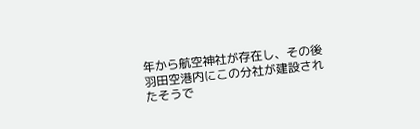年から航空神社が存在し、その後羽田空港内にこの分社が建設されたそうで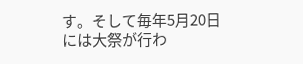す。そして毎年5月20日には大祭が行わ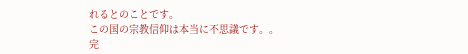れるとのことです。
この国の宗教信仰は本当に不思議です。。
完